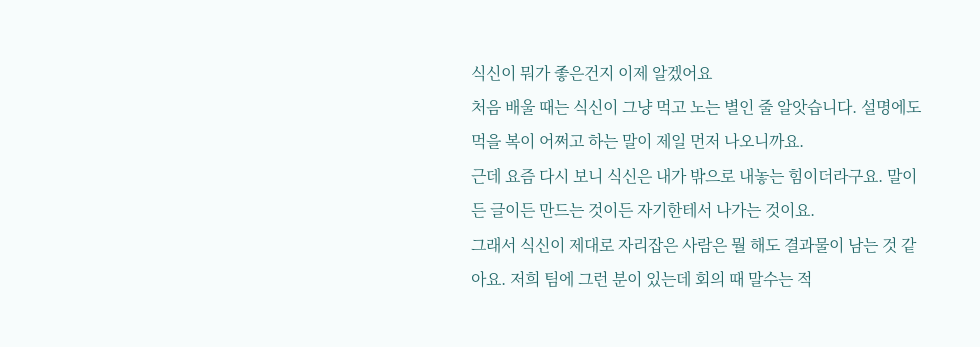식신이 뭐가 좋은건지 이제 알겠어요
처음 배울 때는 식신이 그냥 먹고 노는 별인 줄 알앗습니다. 설명에도 먹을 복이 어쩌고 하는 말이 제일 먼저 나오니까요.
근데 요즘 다시 보니 식신은 내가 밖으로 내놓는 힘이더라구요. 말이든 글이든 만드는 것이든 자기한테서 나가는 것이요.
그래서 식신이 제대로 자리잡은 사람은 뭘 해도 결과물이 남는 것 같아요. 저희 팀에 그런 분이 있는데 회의 때 말수는 적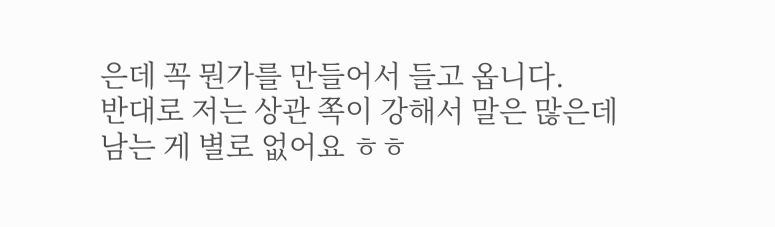은데 꼭 뭔가를 만들어서 들고 옵니다.
반대로 저는 상관 쪽이 강해서 말은 많은데 남는 게 별로 없어요 ㅎㅎ